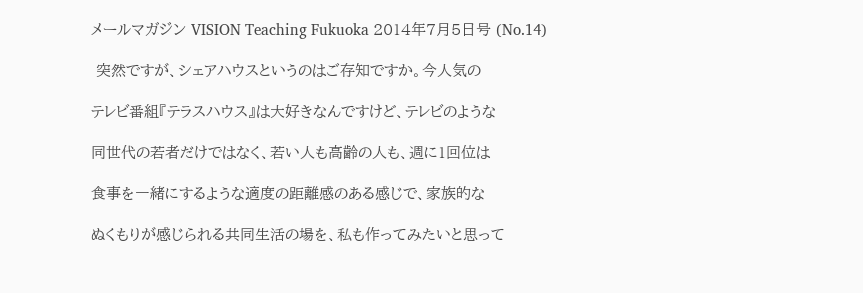メールマガジン VISION Teaching Fukuoka 2014年7月5日号 (No.14)

 突然ですが、シェアハウスというのはご存知ですか。今人気の

テレビ番組『テラスハウス』は大好きなんですけど、テレビのような

同世代の若者だけではなく、若い人も高齢の人も、週に1回位は

食事を一緒にするような適度の距離感のある感じで、家族的な

ぬくもりが感じられる共同生活の場を、私も作ってみたいと思って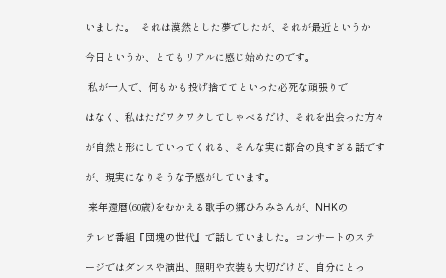いました。  それは漠然とした夢でしたが、それが最近というか

今日というか、とてもリアルに感じ始めたのです。

 私が一人で、何もかも投げ捨ててといった必死な頑張りで

はなく、私はただワクワクしてしゃべるだけ、それを出会った方々

が自然と形にしていってくれる、そんな実に都合の良すぎる話です

が、現実になりそうな予感がしています。

 来年還暦(60歳)をむかえる歌手の郷ひろみさんが、NHKの

テレビ番組『団塊の世代』で話していました。コンサートのステ

ージではダンスや演出、照明や衣装も大切だけど、自分にとっ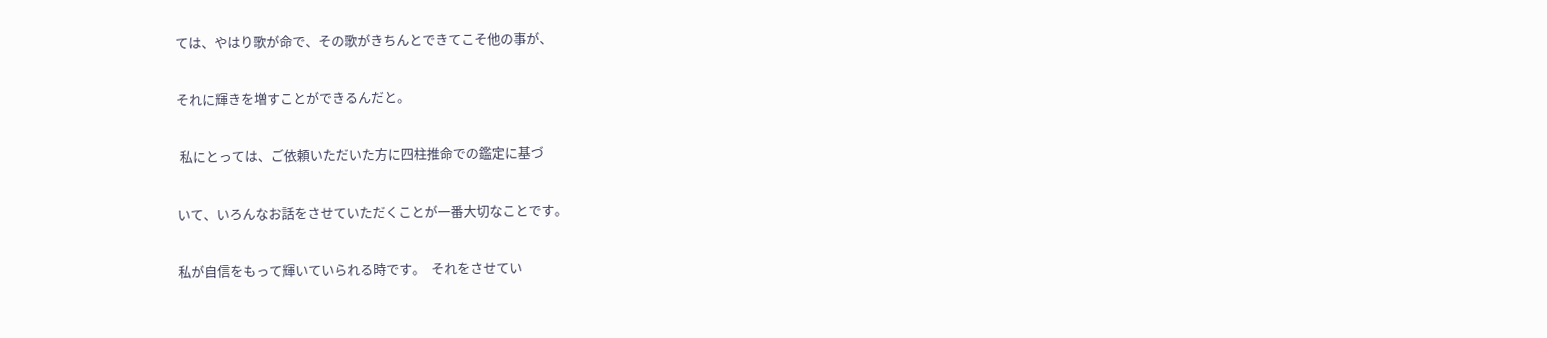ては、やはり歌が命で、その歌がきちんとできてこそ他の事が、

それに輝きを増すことができるんだと。

 私にとっては、ご依頼いただいた方に四柱推命での鑑定に基づ

いて、いろんなお話をさせていただくことが一番大切なことです。

私が自信をもって輝いていられる時です。  それをさせてい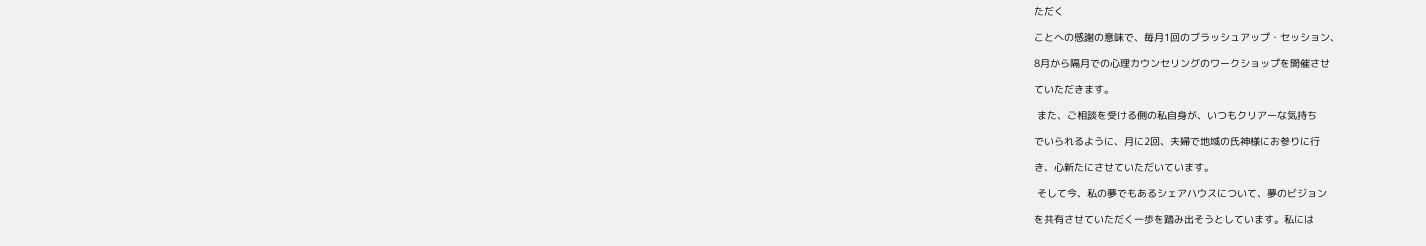ただく

ことへの感謝の意味で、毎月1回のブラッシュアップ・セッション、

8月から隔月での心理カウンセリングのワークショップを開催させ

ていただきます。

 また、ご相談を受ける側の私自身が、いつもクリアーな気持ち

でいられるように、月に2回、夫婦で地域の氏神様にお参りに行

き、心新たにさせていただいています。

 そして今、私の夢でもあるシェアハウスについて、夢のビジョン

を共有させていただく一歩を踏み出そうとしています。私には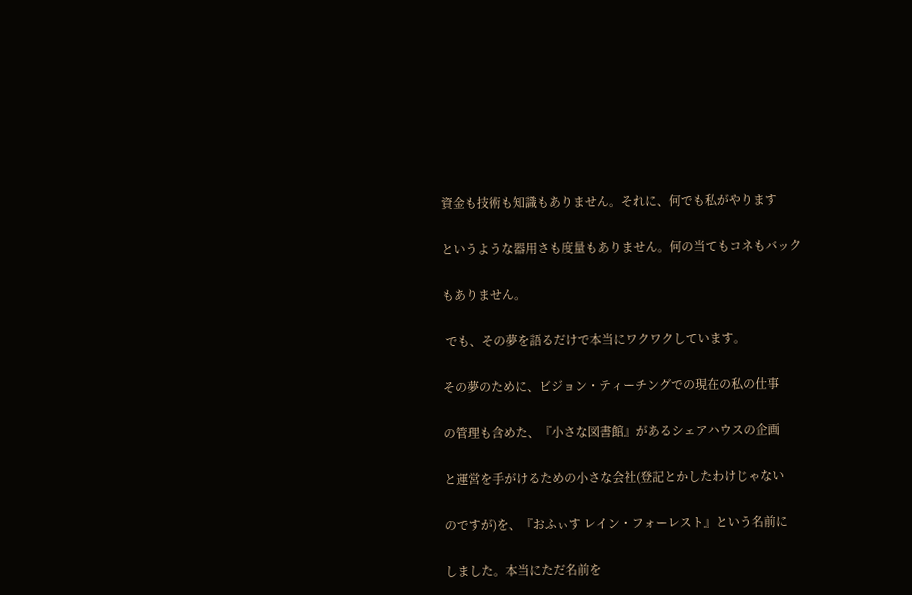資金も技術も知識もありません。それに、何でも私がやります

というような器用さも度量もありません。何の当てもコネもバック

もありません。

 でも、その夢を語るだけで本当にワクワクしています。

その夢のために、ビジョン・ティーチングでの現在の私の仕事

の管理も含めた、『小さな図書館』があるシェアハウスの企画

と運営を手がけるための小さな会社(登記とかしたわけじゃない

のですが)を、『おふぃす レイン・フォーレスト』という名前に

しました。本当にただ名前を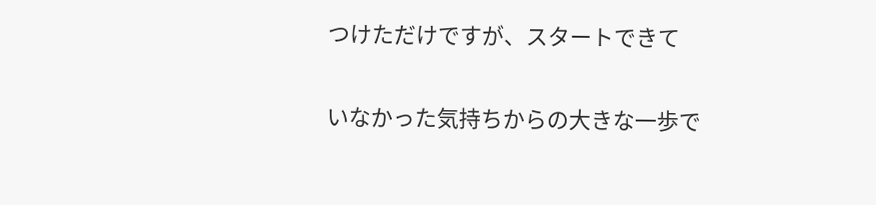つけただけですが、スタートできて

いなかった気持ちからの大きな一歩で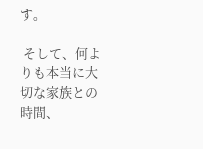す。

 そして、何よりも本当に大切な家族との時間、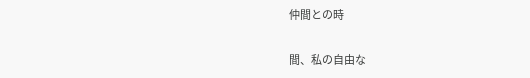仲間との時

間、私の自由な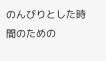のんびりとした時間のための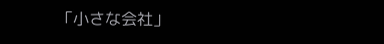「小さな会社」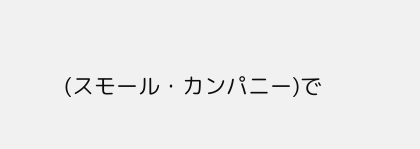(スモール・カンパニー)で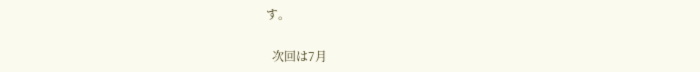す。

  次回は7月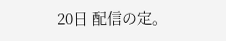20日 配信の定。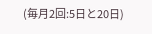(毎月2回:5日と20日)